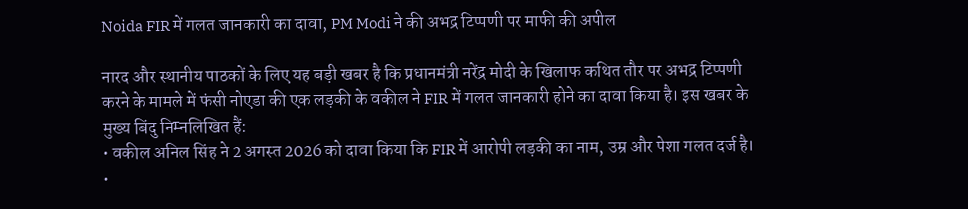Noida FIR में गलत जानकारी का दावा, PM Modi ने की अभद्र टिप्पणी पर माफी की अपील

नारद और स्थानीय पाठकों के लिए यह बड़ी खबर है कि प्रधानमंत्री नरेंद्र मोदी के खिलाफ कथित तौर पर अभद्र टिप्पणी करने के मामले में फंसी नोएडा की एक लड़की के वकील ने FIR में गलत जानकारी होने का दावा किया है। इस खबर के मुख्य बिंदु निम्नलिखित हैं:
• वकील अनिल सिंह ने 2 अगस्त 2026 को दावा किया कि FIR में आरोपी लड़की का नाम, उम्र और पेशा गलत दर्ज है।
•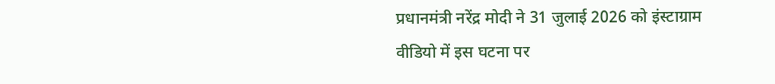प्रधानमंत्री नरेंद्र मोदी ने 31 जुलाई 2026 को इंस्टाग्राम वीडियो में इस घटना पर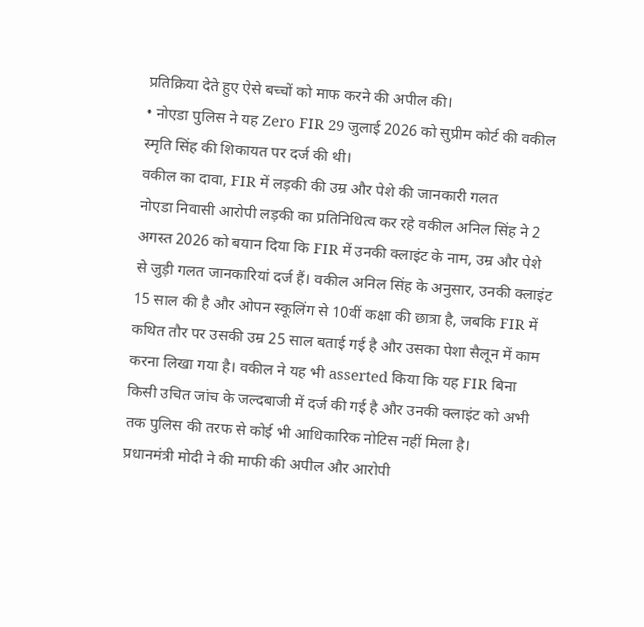प्रतिक्रिया देते हुए ऐसे बच्चों को माफ करने की अपील की।
• नोएडा पुलिस ने यह Zero FIR 29 जुलाई 2026 को सुप्रीम कोर्ट की वकील स्मृति सिंह की शिकायत पर दर्ज की थी।
वकील का दावा, FIR में लड़की की उम्र और पेशे की जानकारी गलत
नोएडा निवासी आरोपी लड़की का प्रतिनिधित्व कर रहे वकील अनिल सिंह ने 2 अगस्त 2026 को बयान दिया कि FIR में उनकी क्लाइंट के नाम, उम्र और पेशे से जुड़ी गलत जानकारियां दर्ज हैं। वकील अनिल सिंह के अनुसार, उनकी क्लाइंट 15 साल की है और ओपन स्कूलिंग से 10वीं कक्षा की छात्रा है, जबकि FIR में कथित तौर पर उसकी उम्र 25 साल बताई गई है और उसका पेशा सैलून में काम करना लिखा गया है। वकील ने यह भी asserted किया कि यह FIR बिना किसी उचित जांच के जल्दबाजी में दर्ज की गई है और उनकी क्लाइंट को अभी तक पुलिस की तरफ से कोई भी आधिकारिक नोटिस नहीं मिला है।
प्रधानमंत्री मोदी ने की माफी की अपील और आरोपी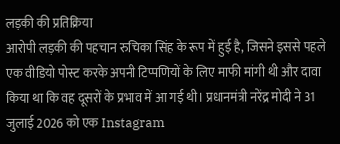लड़की की प्रतिक्रिया
आरोपी लड़की की पहचान रुचिका सिंह के रूप में हुई है, जिसने इससे पहले एक वीडियो पोस्ट करके अपनी टिप्पणियों के लिए माफी मांगी थी और दावा किया था कि वह दूसरों के प्रभाव में आ गई थी। प्रधानमंत्री नरेंद्र मोदी ने 31 जुलाई 2026 को एक Instagram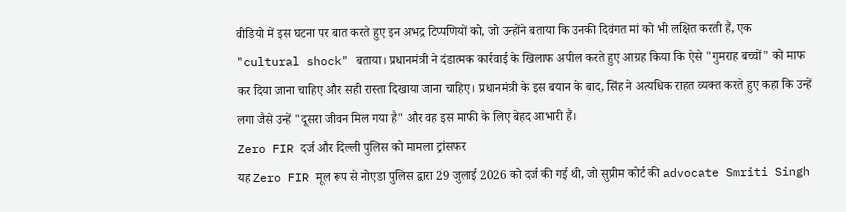वीडियो में इस घटना पर बात करते हुए इन अभद्र टिप्पणियों को, जो उन्होंने बताया कि उनकी दिवंगत मां को भी लक्षित करती हैं, एक "cultural shock" बताया। प्रधानमंत्री ने दंडात्मक कार्रवाई के खिलाफ अपील करते हुए आग्रह किया कि ऐसे "गुमराह बच्चों" को माफ कर दिया जाना चाहिए और सही रास्ता दिखाया जाना चाहिए। प्रधानमंत्री के इस बयान के बाद, सिंह ने अत्यधिक राहत व्यक्त करते हुए कहा कि उन्हें लगा जैसे उन्हें "दूसरा जीवन मिल गया है" और वह इस माफी के लिए बेहद आभारी हैं।
Zero FIR दर्ज और दिल्ली पुलिस को मामला ट्रांसफर
यह Zero FIR मूल रूप से नोएडा पुलिस द्वारा 29 जुलाई 2026 को दर्ज की गई थी, जो सुप्रीम कोर्ट की advocate Smriti Singh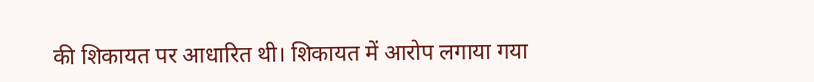की शिकायत पर आधारित थी। शिकायत में आरोप लगाया गया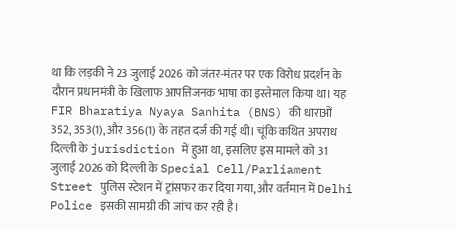था कि लड़की ने 23 जुलाई 2026 को जंतर-मंतर पर एक विरोध प्रदर्शन के दौरान प्रधानमंत्री के खिलाफ आपत्तिजनक भाषा का इस्तेमाल किया था। यह FIR Bharatiya Nyaya Sanhita (BNS) की धाराओं 352, 353(1), और 356(1) के तहत दर्ज की गई थी। चूंकि कथित अपराध दिल्ली के jurisdiction में हुआ था, इसलिए इस मामले को 31 जुलाई 2026 को दिल्ली के Special Cell/Parliament Street पुलिस स्टेशन में ट्रांसफर कर दिया गया, और वर्तमान में Delhi Police इसकी सामग्री की जांच कर रही है।